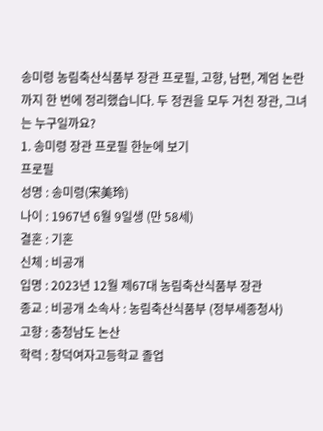송미령 농림축산식품부 장관 프로필, 고향, 남편, 계엄 논란까지 한 번에 정리했습니다. 두 정권을 모두 거친 장관, 그녀는 누구일까요?
1. 송미령 장관 프로필 한눈에 보기
프로필
성명 : 송미령(宋美玲)
나이 : 1967년 6월 9일생 (만 58세)
결혼 : 기혼
신체 : 비공개
입명 : 2023년 12월 제67대 농림축산식품부 장관
종교 : 비공개 소속사 : 농림축산식품부 (정부세종청사)
고향 : 충청남도 논산
학력 : 창덕여자고등학교 졸업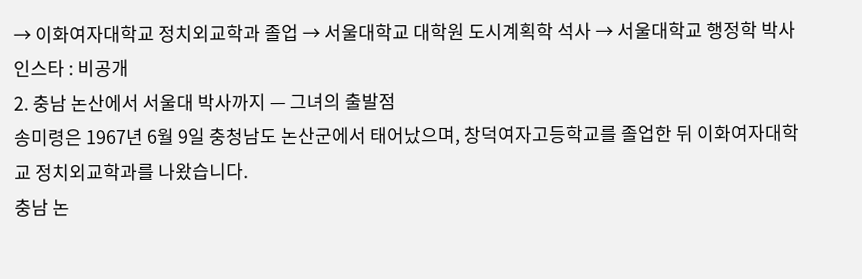→ 이화여자대학교 정치외교학과 졸업 → 서울대학교 대학원 도시계획학 석사 → 서울대학교 행정학 박사
인스타 : 비공개
2. 충남 논산에서 서울대 박사까지 — 그녀의 출발점
송미령은 1967년 6월 9일 충청남도 논산군에서 태어났으며, 창덕여자고등학교를 졸업한 뒤 이화여자대학교 정치외교학과를 나왔습니다.
충남 논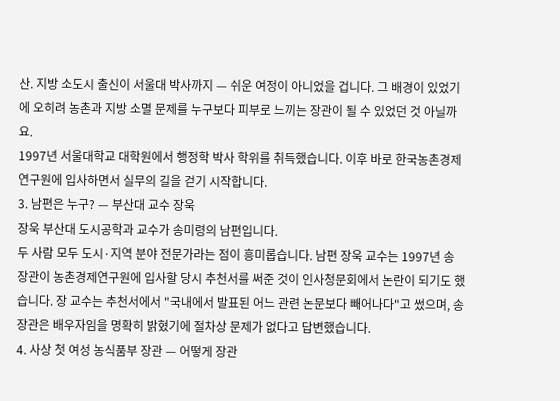산. 지방 소도시 출신이 서울대 박사까지 — 쉬운 여정이 아니었을 겁니다. 그 배경이 있었기에 오히려 농촌과 지방 소멸 문제를 누구보다 피부로 느끼는 장관이 될 수 있었던 것 아닐까요.
1997년 서울대학교 대학원에서 행정학 박사 학위를 취득했습니다. 이후 바로 한국농촌경제연구원에 입사하면서 실무의 길을 걷기 시작합니다.
3. 남편은 누구? — 부산대 교수 장욱
장욱 부산대 도시공학과 교수가 송미령의 남편입니다.
두 사람 모두 도시·지역 분야 전문가라는 점이 흥미롭습니다. 남편 장욱 교수는 1997년 송 장관이 농촌경제연구원에 입사할 당시 추천서를 써준 것이 인사청문회에서 논란이 되기도 했습니다. 장 교수는 추천서에서 "국내에서 발표된 어느 관련 논문보다 빼어나다"고 썼으며, 송 장관은 배우자임을 명확히 밝혔기에 절차상 문제가 없다고 답변했습니다.
4. 사상 첫 여성 농식품부 장관 — 어떻게 장관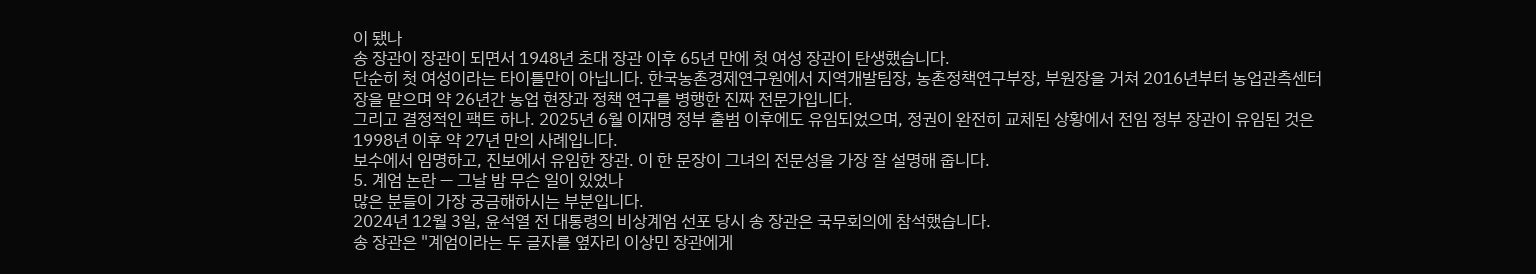이 됐나
송 장관이 장관이 되면서 1948년 초대 장관 이후 65년 만에 첫 여성 장관이 탄생했습니다.
단순히 첫 여성이라는 타이틀만이 아닙니다. 한국농촌경제연구원에서 지역개발팀장, 농촌정책연구부장, 부원장을 거쳐 2016년부터 농업관측센터장을 맡으며 약 26년간 농업 현장과 정책 연구를 병행한 진짜 전문가입니다.
그리고 결정적인 팩트 하나. 2025년 6월 이재명 정부 출범 이후에도 유임되었으며, 정권이 완전히 교체된 상황에서 전임 정부 장관이 유임된 것은 1998년 이후 약 27년 만의 사례입니다.
보수에서 임명하고, 진보에서 유임한 장관. 이 한 문장이 그녀의 전문성을 가장 잘 설명해 줍니다.
5. 계엄 논란 — 그날 밤 무슨 일이 있었나
많은 분들이 가장 궁금해하시는 부분입니다.
2024년 12월 3일, 윤석열 전 대통령의 비상계엄 선포 당시 송 장관은 국무회의에 참석했습니다.
송 장관은 "계엄이라는 두 글자를 옆자리 이상민 장관에게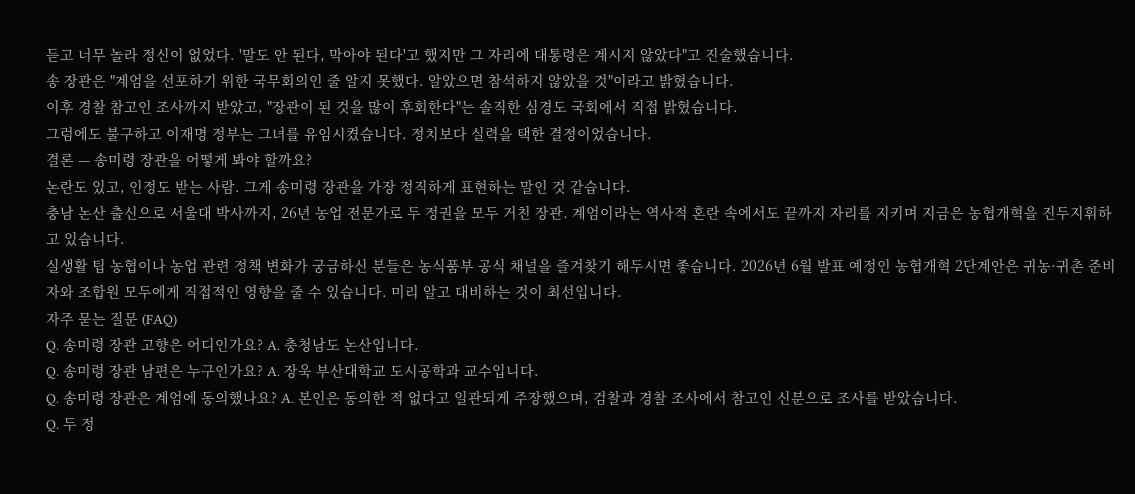듣고 너무 놀라 정신이 없었다. '말도 안 된다, 막아야 된다'고 했지만 그 자리에 대통령은 계시지 않았다"고 진술했습니다.
송 장관은 "계엄을 선포하기 위한 국무회의인 줄 알지 못했다. 알았으면 참석하지 않았을 것"이라고 밝혔습니다.
이후 경찰 참고인 조사까지 받았고, "장관이 된 것을 많이 후회한다"는 솔직한 심경도 국회에서 직접 밝혔습니다.
그럼에도 불구하고 이재명 정부는 그녀를 유임시켰습니다. 정치보다 실력을 택한 결정이었습니다.
결론 — 송미령 장관을 어떻게 봐야 할까요?
논란도 있고, 인정도 받는 사람. 그게 송미령 장관을 가장 정직하게 표현하는 말인 것 같습니다.
충남 논산 출신으로 서울대 박사까지, 26년 농업 전문가로 두 정권을 모두 거친 장관. 계엄이라는 역사적 혼란 속에서도 끝까지 자리를 지키며 지금은 농협개혁을 진두지휘하고 있습니다.
실생활 팁 농협이나 농업 관련 정책 변화가 궁금하신 분들은 농식품부 공식 채널을 즐겨찾기 해두시면 좋습니다. 2026년 6월 발표 예정인 농협개혁 2단계안은 귀농·귀촌 준비자와 조합원 모두에게 직접적인 영향을 줄 수 있습니다. 미리 알고 대비하는 것이 최선입니다.
자주 묻는 질문 (FAQ)
Q. 송미령 장관 고향은 어디인가요? A. 충청남도 논산입니다.
Q. 송미령 장관 남편은 누구인가요? A. 장욱 부산대학교 도시공학과 교수입니다.
Q. 송미령 장관은 계엄에 동의했나요? A. 본인은 동의한 적 없다고 일관되게 주장했으며, 검찰과 경찰 조사에서 참고인 신분으로 조사를 받았습니다.
Q. 두 정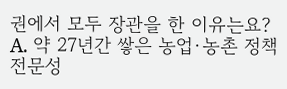권에서 모두 장관을 한 이유는요? A. 약 27년간 쌓은 농업·농촌 정책 전문성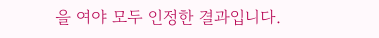을 여야 모두 인정한 결과입니다.